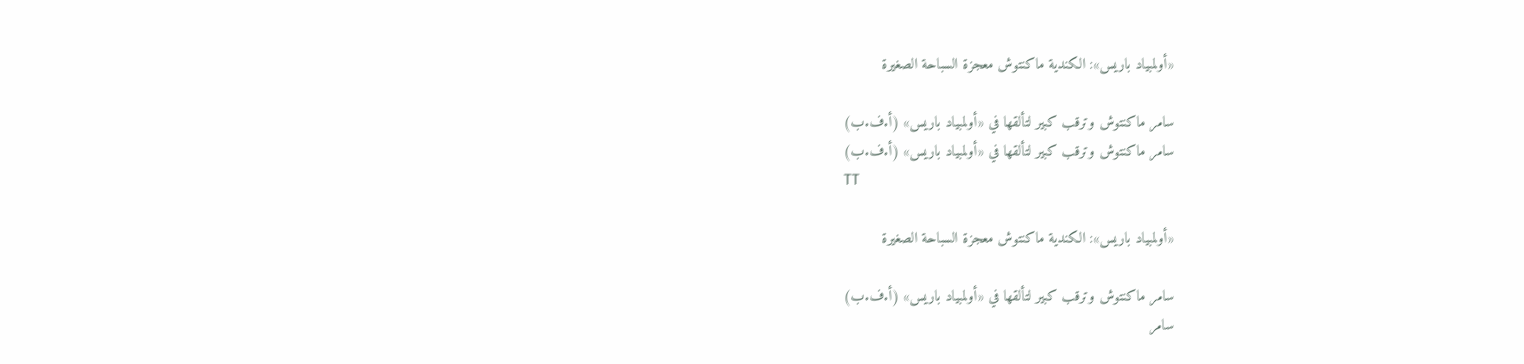«أولمبياد باريس»: الكندية ماكنتوش معجزة السباحة الصغيرة

سامر ماكنتوش وترقب كبير لتألقها في «أولمبياد باريس» (أ.ف.ب)
سامر ماكنتوش وترقب كبير لتألقها في «أولمبياد باريس» (أ.ف.ب)
TT

«أولمبياد باريس»: الكندية ماكنتوش معجزة السباحة الصغيرة

سامر ماكنتوش وترقب كبير لتألقها في «أولمبياد باريس» (أ.ف.ب)
سامر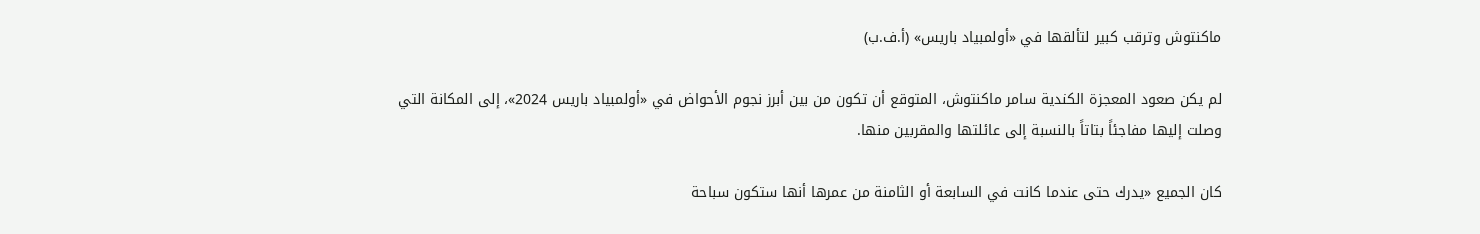ماكنتوش وترقب كبير لتألقها في «أولمبياد باريس» (أ.ف.ب)

لم يكن صعود المعجزة الكندية سامر ماكنتوش، المتوقع أن تكون من بين أبرز نجوم الأحواض في «أولمبياد باريس 2024»، إلى المكانة التي وصلت إليها مفاجئاً بتاتاً بالنسبة إلى عائلتها والمقربين منها.

كان الجميع «يدرك حتى عندما كانت في السابعة أو الثامنة من عمرها أنها ستكون سباحة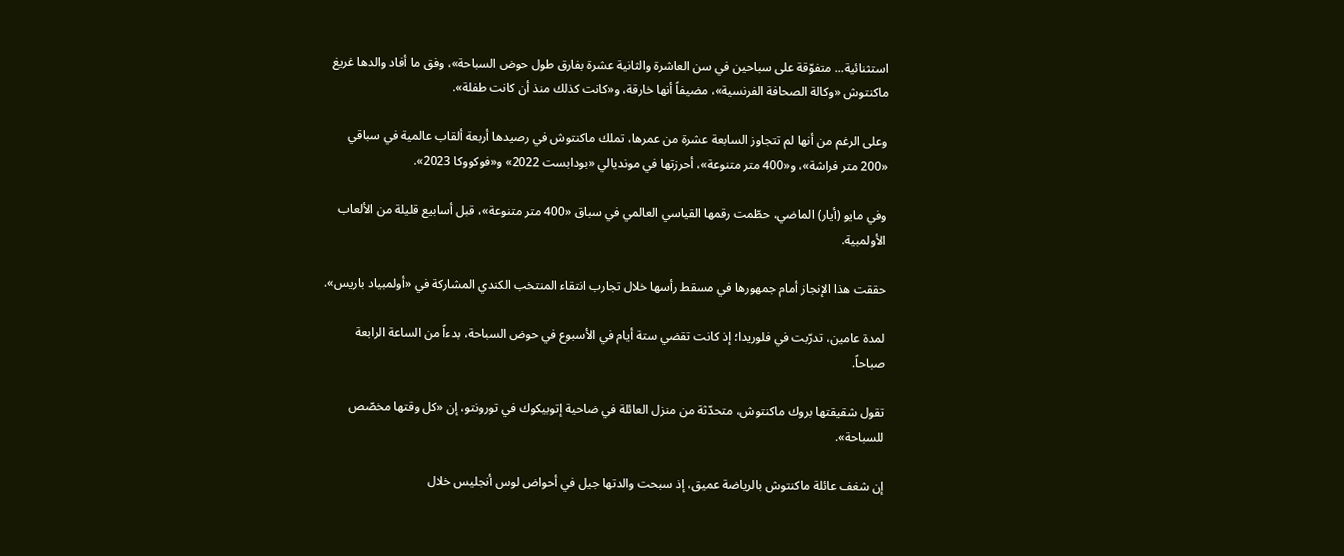استثنائية... متفوّقة على سباحين في سن العاشرة والثانية عشرة بفارق طول حوض السباحة»، وفق ما أفاد والدها غريغ ماكنتوش «وكالة الصحافة الفرنسية»، مضيفاً أنها خارقة، و«كانت كذلك منذ أن كانت طفلة».

وعلى الرغم من أنها لم تتجاوز السابعة عشرة من عمرها، تملك ماكنتوش في رصيدها أربعة ألقاب عالمية في سباقي «200 متر فراشة»، و«400 متر متنوعة»، أحرزتها في مونديالي «بودابست 2022» و«فوكووكا 2023».

وفي مايو (أيار) الماضي، حطّمت رقمها القياسي العالمي في سباق «400 متر متنوعة»، قبل أسابيع قليلة من الألعاب الأولمبية.

حققت هذا الإنجاز أمام جمهورها في مسقط رأسها خلال تجارب انتقاء المنتخب الكندي المشاركة في «أولمبياد باريس».

لمدة عامين، تدرّبت في فلوريدا؛ إذ كانت تقضي ستة أيام في الأسبوع في حوض السباحة، بدءاً من الساعة الرابعة صباحاً.

تقول شقيقتها بروك ماكنتوش، متحدّثة من منزل العائلة في ضاحية إتوبيكوك في تورونتو، إن «كل وقتها مخصّص للسباحة».

إن شغف عائلة ماكنتوش بالرياضة عميق، إذ سبحت والدتها جيل في أحواض لوس أنجليس خلال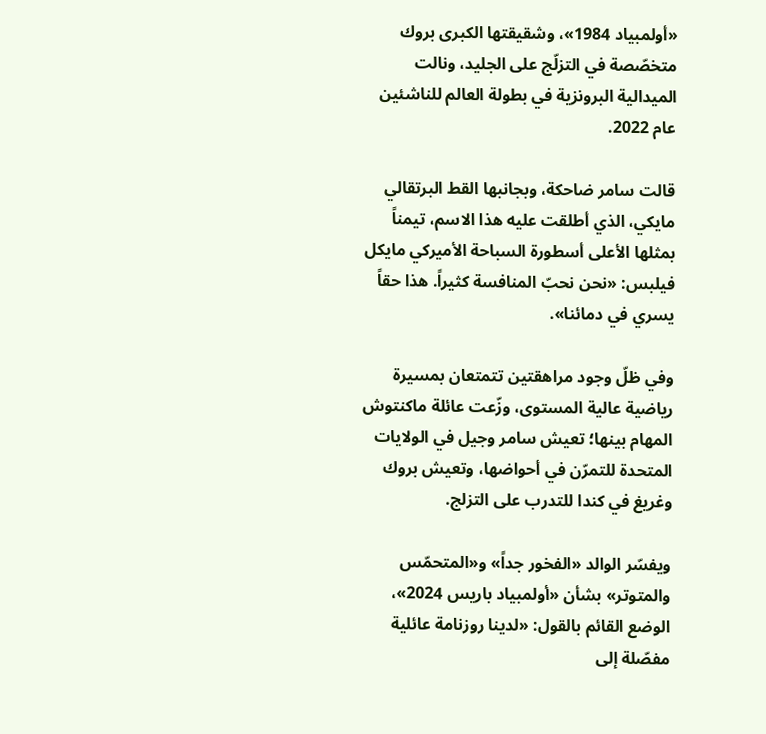«أولمبياد 1984»، وشقيقتها الكبرى بروك متخصّصة في التزلّج على الجليد، ونالت الميدالية البرونزية في بطولة العالم للناشئين عام 2022.

قالت سامر ضاحكة، وبجانبها القط البرتقالي مايكي، الذي أطلقت عليه هذا الاسم، تيمناً بمثلها الأعلى أسطورة السباحة الأميركي مايكل فيلبس: «نحن نحبّ المنافسة كثيراً. هذا حقاً يسري في دمائنا».

وفي ظلّ وجود مراهقتين تتمتعان بمسيرة رياضية عالية المستوى، وزّعت عائلة ماكنتوش المهام بينها؛ تعيش سامر وجيل في الولايات المتحدة للتمرّن في أحواضها، وتعيش بروك وغريغ في كندا للتدرب على التزلج.

ويفسّر الوالد «الفخور جداً» و«المتحمّس والمتوتر» بشأن «أولمبياد باريس 2024»، الوضع القائم بالقول: «لدينا روزنامة عائلية مفصّلة إلى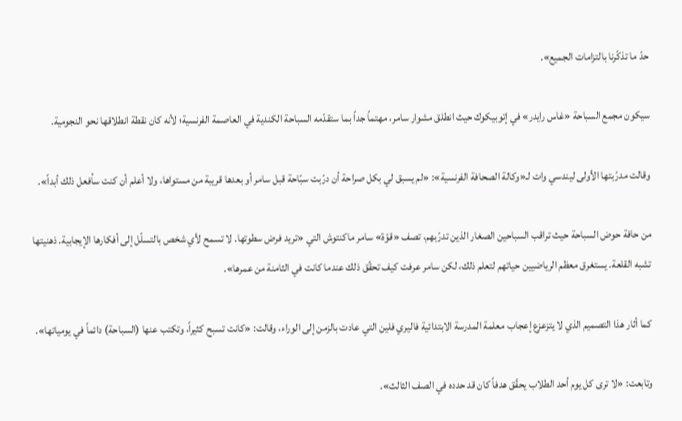حدّ ما تذكّرنا بالتزامات الجميع».

سيكون مجمع السباحة «غاس رايدر» في إتوبيكوك حيث انطلق مشوار سامر، مهتماً جداً بما ستقدّمه السباحة الكندية في العاصمة الفرنسية؛ لأنه كان نقطة انطلاقها نحو النجومية.

وقالت مدرّبتها الأولى ليندسي وات لـ«وكالة الصحافة الفرنسية»: «لم يسبق لي بكل صراحة أن درّبت سبّاحة قبل سامر أو بعدها قريبة من مستواها، ولا أعلم أن كنت سأفعل ذلك أبداً».

من حافة حوض السباحة حيث تراقب السباحين الصغار الذين تدرّبهم، تصف «قوّة» سامر ماكنتوش التي «تريد فرض سطوتها. لا تسمح لأي شخص بالتسلّل إلى أفكارها الإيجابية. ذهنيتها تشبه القلعة. يستغرق معظم الرياضيين حياتهم لتعلم ذلك، لكن سامر عرفت كيف تحقّق ذلك عندما كانت في الثامنة من عمرها».

كما أثار هذا التصميم الذي لا يتزعزع إعجاب معلمة المدرسة الابتدائية فاليري فلين التي عادت بالزمن إلى الوراء، وقالت: «كانت تسبح كثيراً، وتكتب عنها (السباحة) دائماً في يومياتها».

وتابعت: «لا ترى كل يوم أحد الطلاب يحقّق هدفاً كان قد حدده في الصف الثالث».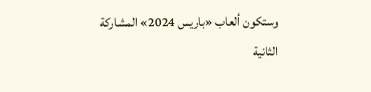وستكون ألعاب «باريس 2024» المشاركة الثانية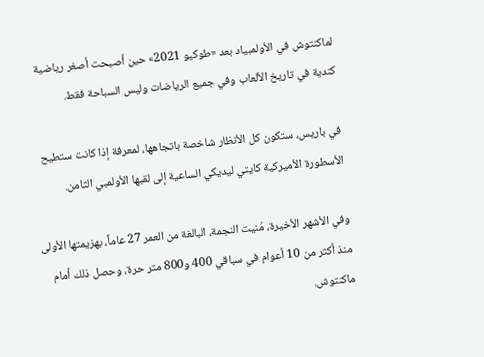لماكنتوش في الأولمبياد بعد «طوكيو 2021» حين أصبحت أصغر رياضية كندية في تاريخ الألعاب وفي جميع الرياضات وليس السباحة فقط.

في باريس، ستكون كل الأنظار شاخصة باتجاهها، لمعرفة إذا كانت ستطيح الأسطورة الأميركية كايتي ليديكي الساعية إلى لقبها الأولمبي الثامن.

وفي الأشهر الأخيرة، مُنيت النجمة، البالغة من العمر 27 عاماً، بهزيمتها الأولى منذ أكثر من 10 أعوام في سباقي 400 و800 متر حرة، وحصل ذلك أمام ماكنتوش.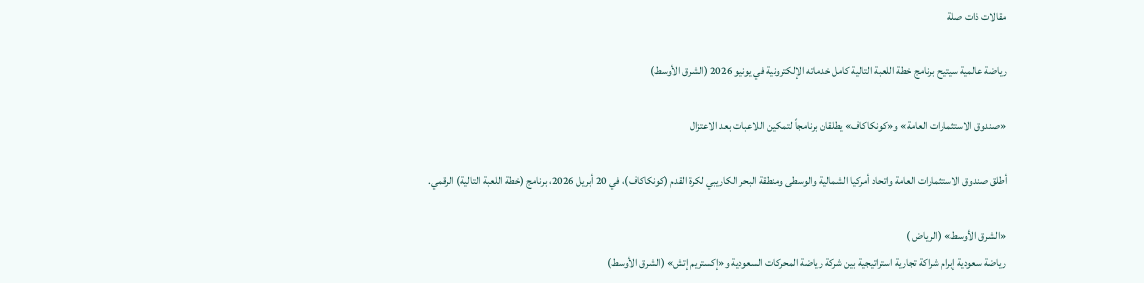مقالات ذات صلة

رياضة عالمية سيتيح برنامج خطة اللعبة التالية كامل خدماته الإلكترونية في يونيو 2026 (الشرق الأوسط)

«صندوق الاستثمارات العامة» و«كونكاكاف» يطلقان برنامجاً لتمكين اللاعبات بعد الاعتزال

أطلق صندوق الاستثمارات العامة واتحاد أمركيا الشمالية والوسطى ومنطقة البحر الكاريبي لكرة القدم (كونكاكاف)، في 20 أبريل 2026، برنامج (خطة اللعبة التالية) الرقمي.

«الشرق الأوسط» (الرياض )
رياضة سعودية إبرام شراكة تجارية استراتيجية بين شركة رياضة المحركات السعودية و«إكستريم إتش» (الشرق الأوسط)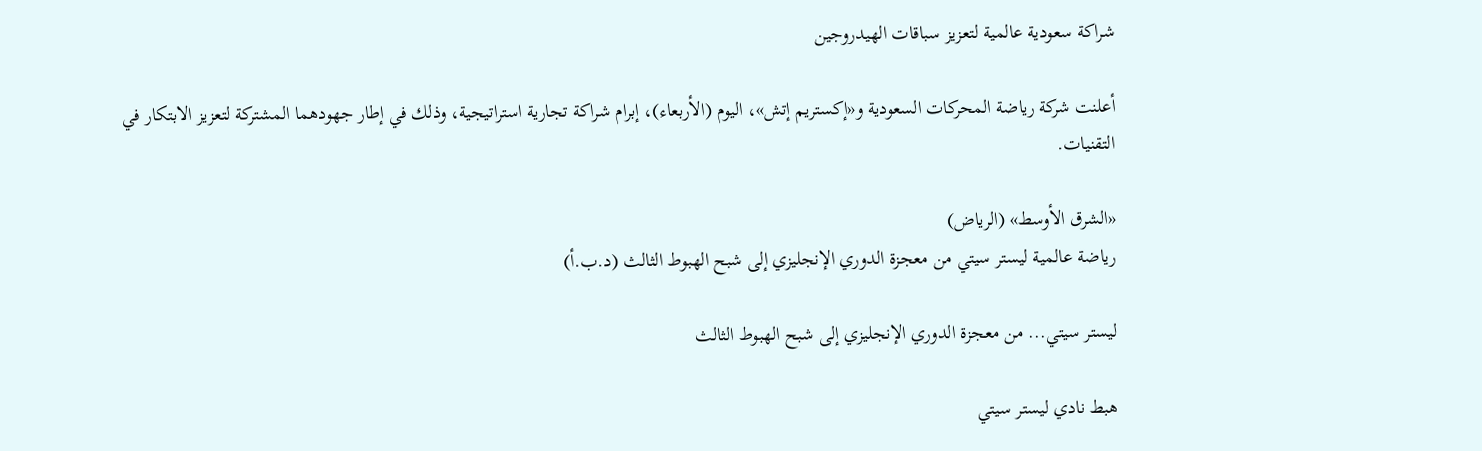شراكة سعودية عالمية لتعزيز سباقات الهيدروجين

أعلنت شركة رياضة المحركات السعودية و«إكستريم إتش»، اليوم (الأربعاء)، إبرام شراكة تجارية استراتيجية، وذلك في إطار جهودهما المشتركة لتعزيز الابتكار في التقنيات.

«الشرق الأوسط» (الرياض)
رياضة عالمية ليستر سيتي من معجزة الدوري الإنجليزي إلى شبح الهبوط الثالث (د.ب.أ)

ليستر سيتي... من معجزة الدوري الإنجليزي إلى شبح الهبوط الثالث

هبط نادي ليستر سيتي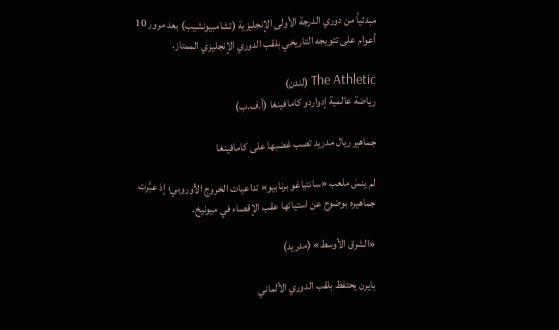مبدئياً من دوري الدرجة الأولى الإنجليزية (تشامبيونشيب) بعد مرور 10 أعوام على تتويجه التاريخي بلقب الدوري الإنجليزي الممتاز.

The Athletic (لندن)
رياضة عالمية إدواردو كامافينغا (أ.ف.ب)

جماهير ريال مدريد تصب غضبها على كامافينغا

لم ينسَ ملعب «سانتياغو برنابيو» تداعيات الخروج الأوروبي؛ إذ عبَّرت جماهيره بوضوح عن استيائها عقب الإقصاء في ميونيخ.

«الشرق الأوسط» (مدريد)

بايرن يحتفظ بلقب الدوري الألماني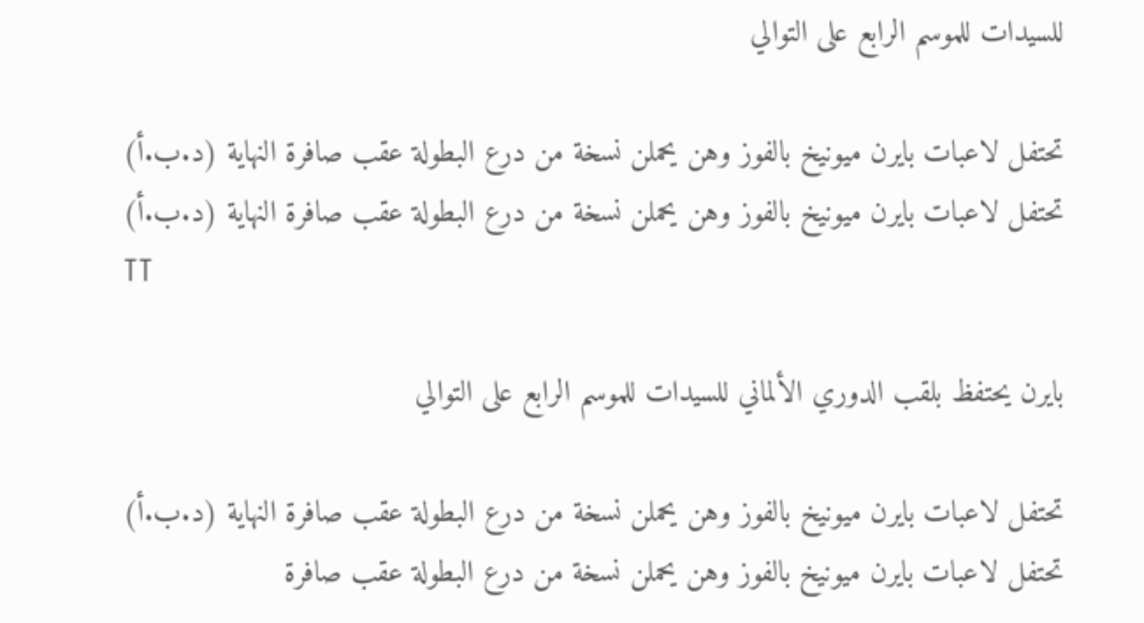للسيدات للموسم الرابع على التوالي

تحتفل لاعبات بايرن ميونيخ بالفوز وهن يحملن نسخة من درع البطولة عقب صافرة النهاية (د.ب.أ)
تحتفل لاعبات بايرن ميونيخ بالفوز وهن يحملن نسخة من درع البطولة عقب صافرة النهاية (د.ب.أ)
TT

بايرن يحتفظ بلقب الدوري الألماني للسيدات للموسم الرابع على التوالي

تحتفل لاعبات بايرن ميونيخ بالفوز وهن يحملن نسخة من درع البطولة عقب صافرة النهاية (د.ب.أ)
تحتفل لاعبات بايرن ميونيخ بالفوز وهن يحملن نسخة من درع البطولة عقب صافرة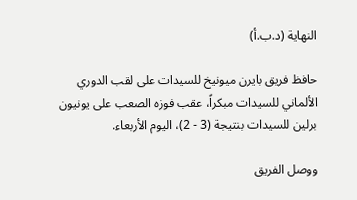النهاية (د.ب.أ)

حافظ فريق بايرن ميونيخ للسيدات على لقب الدوري الألماني للسيدات مبكراً، عقب فوزه الصعب على يونيون برلين للسيدات بنتيجة (3 - 2)، اليوم الأربعاء.

ووصل الفريق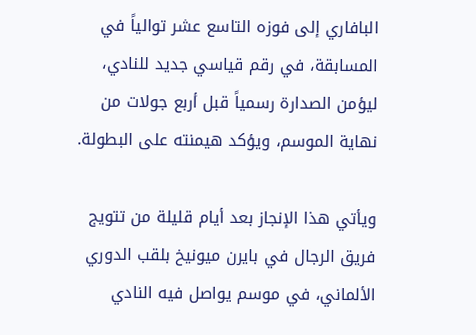البافاري إلى فوزه التاسع عشر توالياً في المسابقة، في رقم قياسي جديد للنادي، ليؤمن الصدارة رسمياً قبل أربع جولات من نهاية الموسم، ويؤكد هيمنته على البطولة.

ويأتي هذا الإنجاز بعد أيام قليلة من تتويج فريق الرجال في بايرن ميونيخ بلقب الدوري الألماني، في موسم يواصل فيه النادي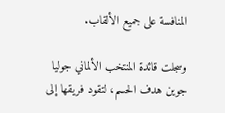المنافسة على جميع الألقاب.

وسجلت قائدة المنتخب الألماني جوليا جوين هدف الحسم، لتقود فريقها إلى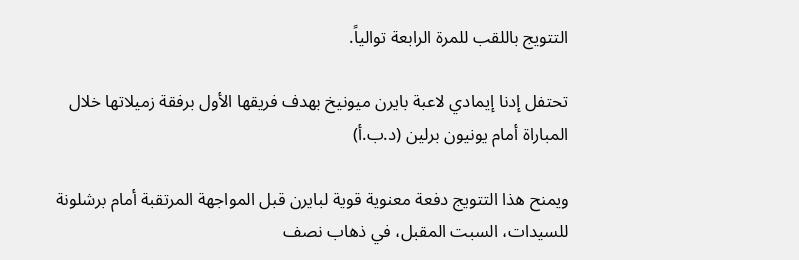التتويج باللقب للمرة الرابعة توالياً.

تحتفل إدنا إيمادي لاعبة بايرن ميونيخ بهدف فريقها الأول برفقة زميلاتها خلال المباراة أمام يونيون برلين (د.ب.أ)

ويمنح هذا التتويج دفعة معنوية قوية لبايرن قبل المواجهة المرتقبة أمام برشلونة للسيدات، السبت المقبل، في ذهاب نصف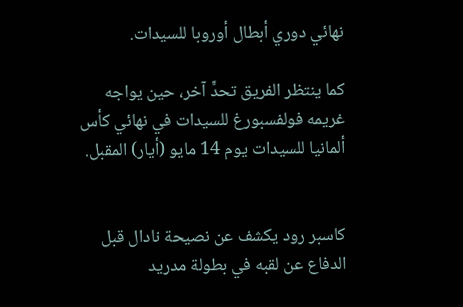نهائي دوري أبطال أوروبا للسيدات.

كما ينتظر الفريق تحدٍّ آخر، حين يواجه غريمه فولفسبورغ للسيدات في نهائي كأس ألمانيا للسيدات يوم 14 مايو (أيار) المقبل.


كاسبر رود يكشف عن نصيحة نادال قبل الدفاع عن لقبه في بطولة مدريد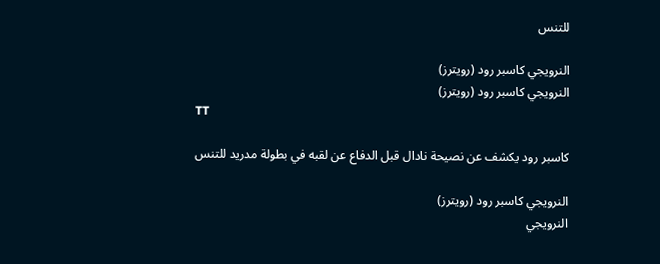للتنس

النرويجي كاسبر رود (رويترز)
النرويجي كاسبر رود (رويترز)
TT

كاسبر رود يكشف عن نصيحة نادال قبل الدفاع عن لقبه في بطولة مدريد للتنس

النرويجي كاسبر رود (رويترز)
النرويجي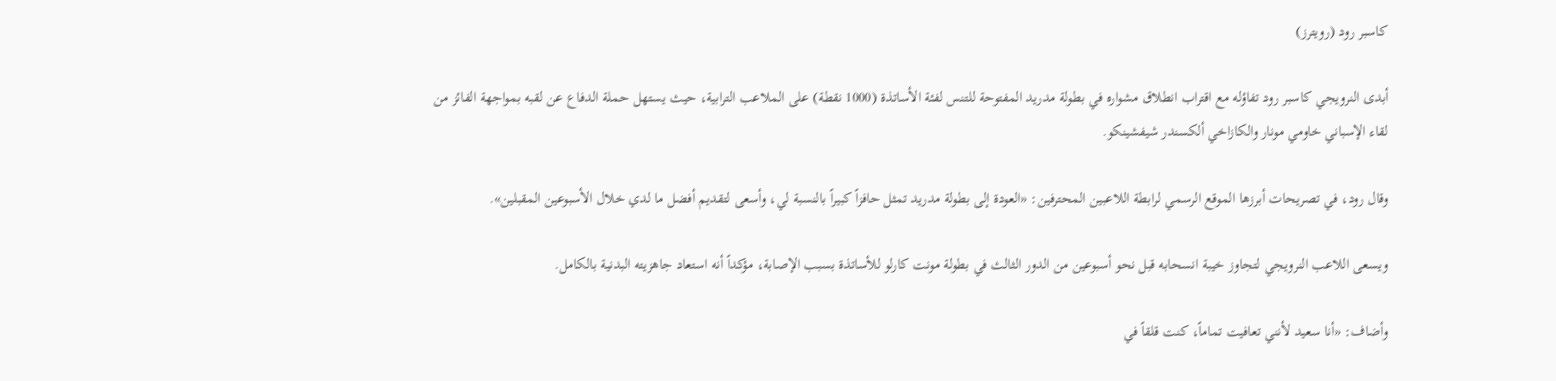كاسبر رود (رويترز)

أبدى النرويجي كاسبر رود تفاؤله مع اقتراب انطلاق مشواره في بطولة مدريد المفتوحة للتنس لفئة الأساتذة (1000 نقطة) على الملاعب الترابية، حيث يستهل حملة الدفاع عن لقبه بمواجهة الفائز من لقاء الإسباني خاومي مونار والكازاخي ألكسندر شيفشينكو.

وقال رود، في تصريحات أبرزها الموقع الرسمي لرابطة اللاعبين المحترفين: «العودة إلى بطولة مدريد تمثل حافزاً كبيراً بالنسبة لي، وأسعى لتقديم أفضل ما لدي خلال الأسبوعين المقبلين».

ويسعى اللاعب النرويجي لتجاوز خيبة انسحابه قبل نحو أسبوعين من الدور الثالث في بطولة مونت كارلو للأساتذة بسبب الإصابة، مؤكداً أنه استعاد جاهزيته البدنية بالكامل.

وأضاف: «أنا سعيد لأنني تعافيت تماماً، كنت قلقاً في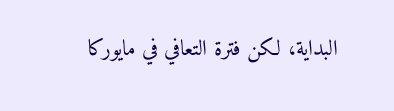البداية، لكن فترة التعافي في مايوركا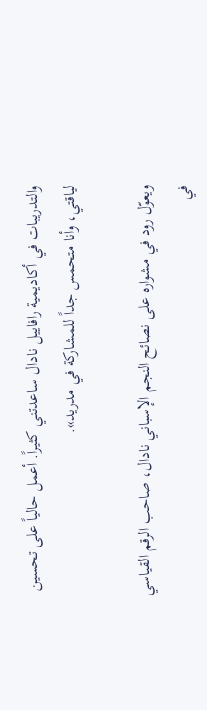والتدريبات في أكاديمية رافاييل نادال ساعدتني كثيراً. أعمل حالياً على تحسين لياقتي، وأنا متحمس جداً للمشاركة في مدريد».

ويعوّل رود في مشواره على نصائح النجم الإسباني نادال، صاحب الرقم القياسي في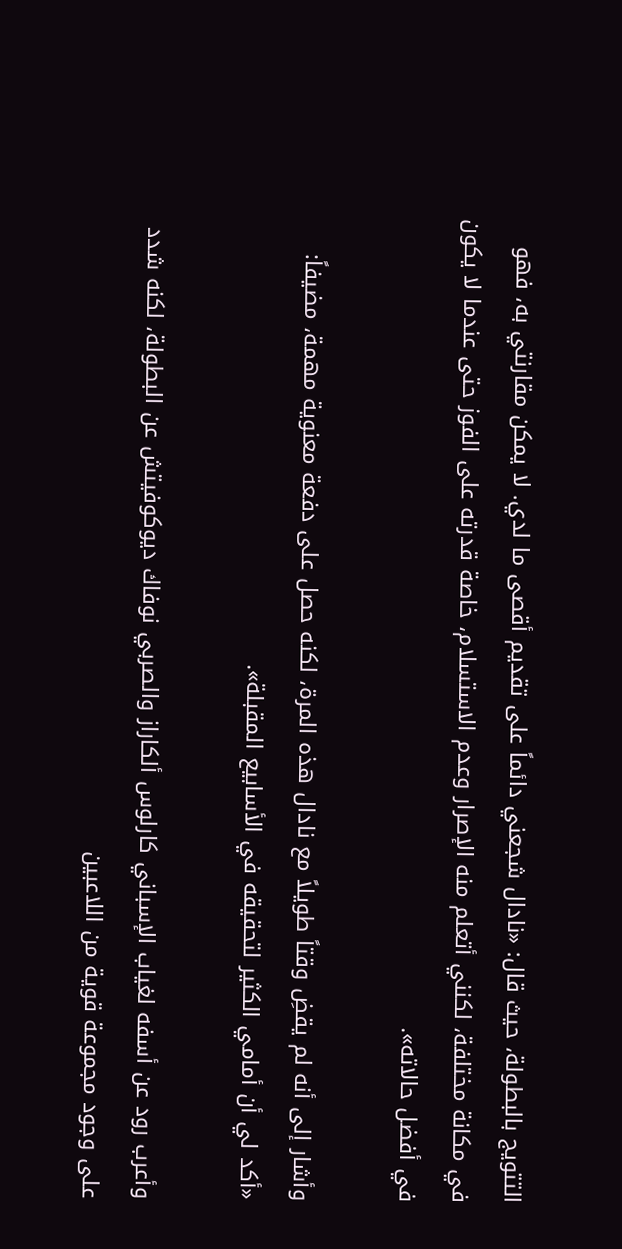التتويج بالبطولة، حيث قال: «نادال شجعني دائماً على تقديم أقصى ما لدي. لا يمكن مقارنتي به، فهو في مكانة مختلفة، لكنني أتعلم منه الإصرار وعدم الاستسلام، خاصة قدرته على الفوز حتى عندما لا يكون في أفضل حالاته».

وأشار إلى أنه لم يقضِ وقتاً طويلاً مع نادال هذه المرة، لكنه حصل على دفعة معنوية مهمة، مضيفاً: «أكد لي أن أمامي الكثير لتحقيقه في الأسابيع المقبلة».

وأعرب رود عن أسفه لغياب الإسباني كارلوس ألكاراز والصربي نوفاك ديوكوفيتش عن البطولة، لكنه شدد على وجود مجموعة قوية من اللاعبين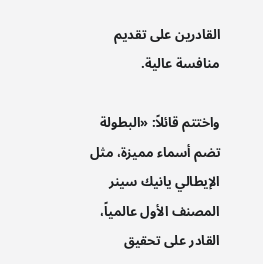القادرين على تقديم منافسة عالية.

واختتم قائلاً: «البطولة تضم أسماء مميزة، مثل الإيطالي يانيك سينر المصنف الأول عالمياً، القادر على تحقيق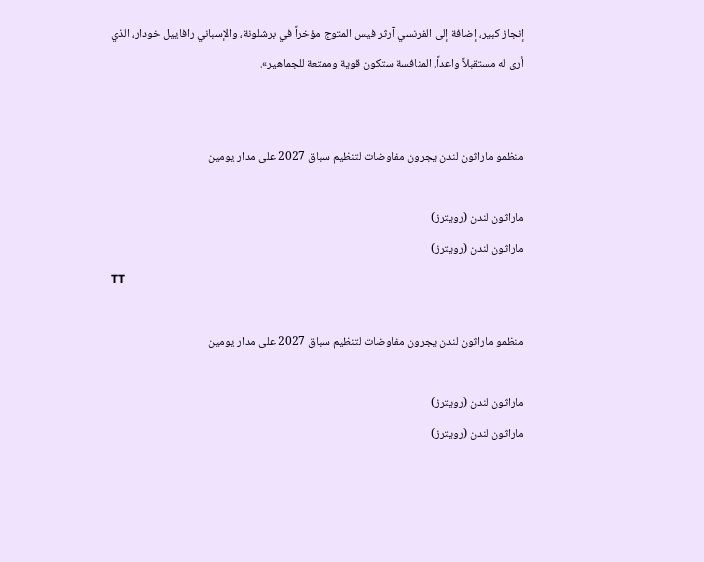إنجاز كبير، إضافة إلى الفرنسي آرثر فيس المتوج مؤخراً في برشلونة، والإسباني رافاييل خودار، الذي أرى له مستقبلاً واعداً. المنافسة ستكون قوية وممتعة للجماهير».


منظمو ماراثون لندن يجرون مفاوضات لتنظيم سباق 2027 على مدار يومين

ماراثون لندن (رويترز)
ماراثون لندن (رويترز)
TT

منظمو ماراثون لندن يجرون مفاوضات لتنظيم سباق 2027 على مدار يومين

ماراثون لندن (رويترز)
ماراثون لندن (رويترز)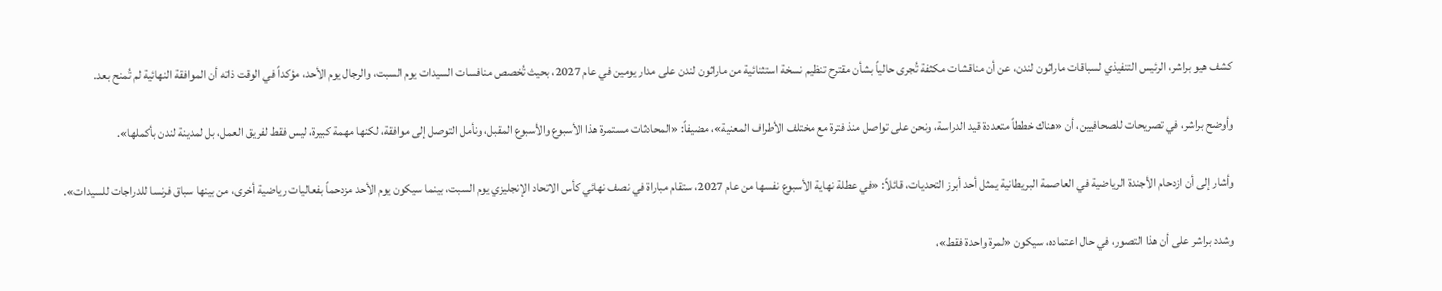كشف هيو براشر، الرئيس التنفيذي لسباقات ماراثون لندن، عن أن مناقشات مكثفة تُجرى حالياً بشأن مقترح تنظيم نسخة استثنائية من ماراثون لندن على مدار يومين في عام 2027، بحيث تُخصص منافسات السيدات يوم السبت، والرجال يوم الأحد، مؤكداً في الوقت ذاته أن الموافقة النهائية لم تُمنح بعد.

وأوضح براشر، في تصريحات للصحافيين، أن «هناك خططاً متعددة قيد الدراسة، ونحن على تواصل منذ فترة مع مختلف الأطراف المعنية»، مضيفاً: «المحادثات مستمرة هذا الأسبوع والأسبوع المقبل، ونأمل التوصل إلى موافقة، لكنها مهمة كبيرة، ليس فقط لفريق العمل، بل لمدينة لندن بأكملها».

وأشار إلى أن ازدحام الأجندة الرياضية في العاصمة البريطانية يمثل أحد أبرز التحديات، قائلاً: «في عطلة نهاية الأسبوع نفسها من عام 2027، ستقام مباراة في نصف نهائي كأس الاتحاد الإنجليزي يوم السبت، بينما سيكون يوم الأحد مزدحماً بفعاليات رياضية أخرى، من بينها سباق فرنسا للدراجات للسيدات».

وشدد براشر على أن هذا التصور، في حال اعتماده، سيكون «لمرة واحدة فقط»،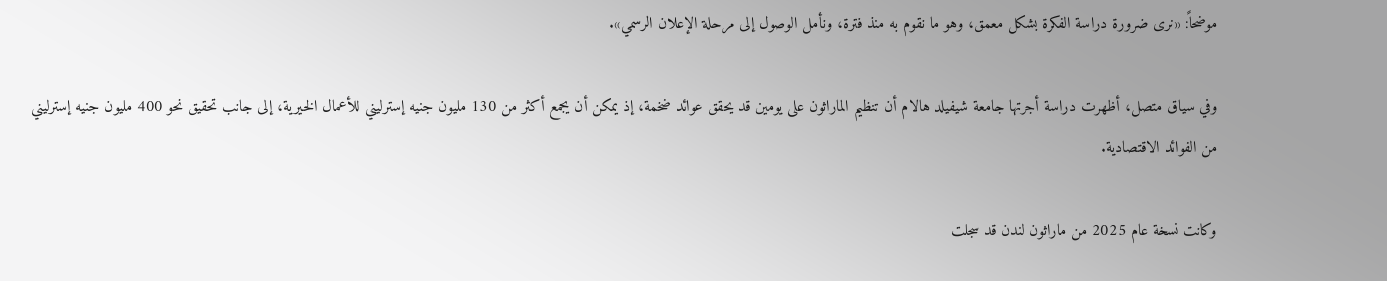موضحاً: «نرى ضرورة دراسة الفكرة بشكل معمق، وهو ما نقوم به منذ فترة، ونأمل الوصول إلى مرحلة الإعلان الرسمي».

وفي سياق متصل، أظهرت دراسة أجرتها جامعة شيفيلد هالام أن تنظيم الماراثون على يومين قد يحقق عوائد ضخمة، إذ يمكن أن يجمع أكثر من 130 مليون جنيه إسترليني للأعمال الخيرية، إلى جانب تحقيق نحو 400 مليون جنيه إسترليني من الفوائد الاقتصادية.

وكانت نسخة عام 2025 من ماراثون لندن قد سجلت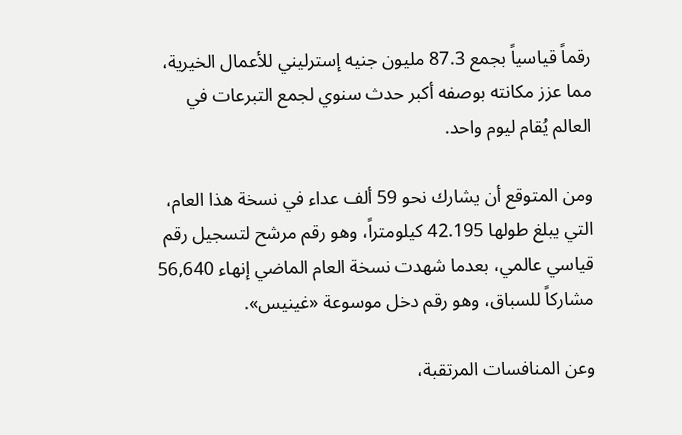رقماً قياسياً بجمع 87.3 مليون جنيه إسترليني للأعمال الخيرية، مما عزز مكانته بوصفه أكبر حدث سنوي لجمع التبرعات في العالم يُقام ليوم واحد.

ومن المتوقع أن يشارك نحو 59 ألف عداء في نسخة هذا العام، التي يبلغ طولها 42.195 كيلومتراً، وهو رقم مرشح لتسجيل رقم قياسي عالمي، بعدما شهدت نسخة العام الماضي إنهاء 56,640 مشاركاً للسباق، وهو رقم دخل موسوعة «غينيس».

وعن المنافسات المرتقبة،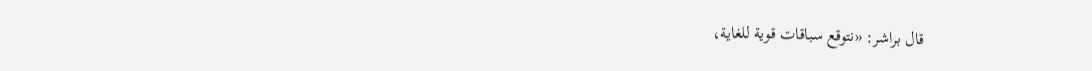قال براشر: «نتوقع سباقات قوية للغاية،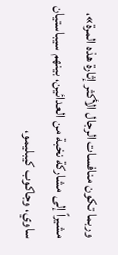وربما تكون منافسات الرجال الأكثر إثارة هذه المرة»، مشيراً إلى مشاركة نخبة من العدائين، بينهم سيباستيان ساوي، وجاكوب كيبليمو،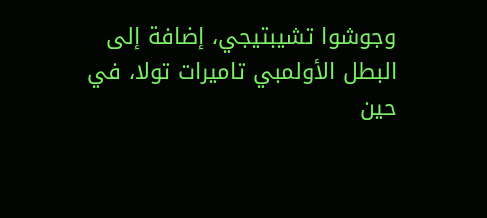وجوشوا تشيبتيجي، إضافة إلى البطل الأولمبي تاميرات تولا، في حين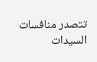تتصدر منافسات السيدات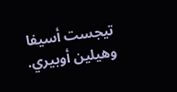تيجست أسيفا وهيلين أوبيري.